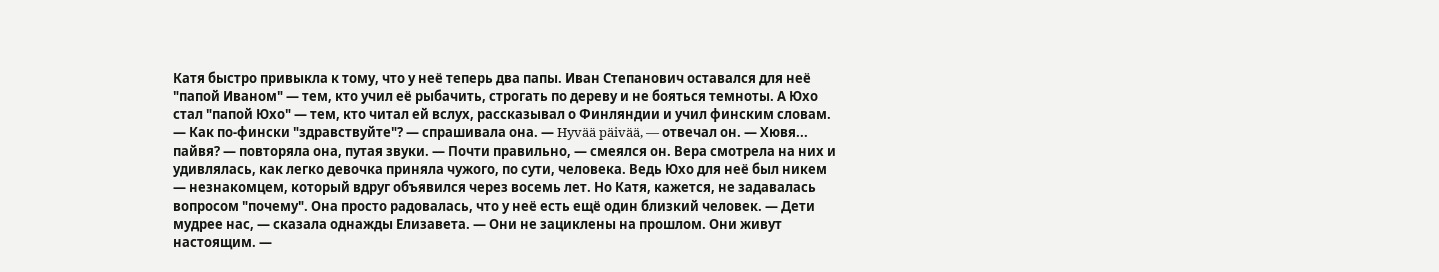Катя быстро привыкла к тому, что у неё теперь два папы. Иван Степанович оставался для неё "папой Иваном" — тем, кто учил её рыбачить, строгать по дереву и не бояться темноты. А Юхо стал "папой Юхо" — тем, кто читал ей вслух, рассказывал о Финляндии и учил финским словам. — Как по-фински "здравствуйте"? — спрашивала она. — Hyvää päivää, — отвечал он. — Хювя... пайвя? — повторяла она, путая звуки. — Почти правильно, — смеялся он. Вера смотрела на них и удивлялась, как легко девочка приняла чужого, по сути, человека. Ведь Юхо для неё был никем — незнакомцем, который вдруг объявился через восемь лет. Но Катя, кажется, не задавалась вопросом "почему". Она просто радовалась, что у неё есть ещё один близкий человек. — Дети мудрее нас, — сказала однажды Елизавета. — Они не зациклены на прошлом. Они живут настоящим. —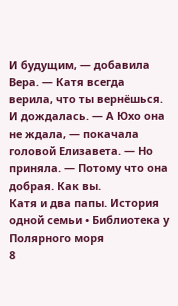И будущим, — добавила Вера. — Катя всегда верила, что ты вернёшься. И дождалась. — А Юхо она не ждала, — покачала головой Елизавета. — Но приняла. — Потому что она добрая. Как вы.
Катя и два папы. История одной семьи • Библиотека у Полярного моря
8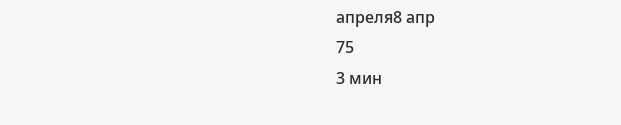апреля8 апр
75
3 мин